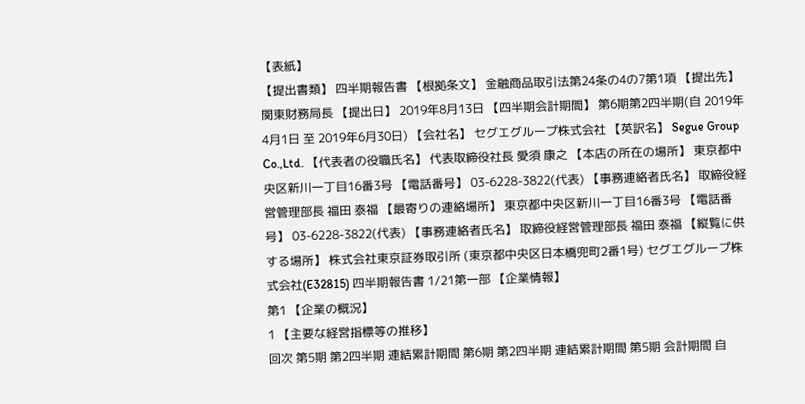【表紙】
【提出書類】 四半期報告書 【根拠条文】 金融商品取引法第24条の4の7第1項 【提出先】 関東財務局長 【提出日】 2019年8月13日 【四半期会計期間】 第6期第2四半期(自 2019年4月1日 至 2019年6月30日) 【会社名】 セグエグループ株式会社 【英訳名】 Segue Group Co.,Ltd. 【代表者の役職氏名】 代表取締役社長 愛須 康之 【本店の所在の場所】 東京都中央区新川一丁目16番3号 【電話番号】 03-6228-3822(代表) 【事務連絡者氏名】 取締役経営管理部長 福田 泰福 【最寄りの連絡場所】 東京都中央区新川一丁目16番3号 【電話番号】 03-6228-3822(代表) 【事務連絡者氏名】 取締役経営管理部長 福田 泰福 【縦覧に供する場所】 株式会社東京証券取引所 (東京都中央区日本橋兜町2番1号) セグエグループ株式会社(E32815) 四半期報告書 1/21第一部 【企業情報】
第1 【企業の概況】
1 【主要な経営指標等の推移】
回次 第5期 第2四半期 連結累計期間 第6期 第2四半期 連結累計期間 第5期 会計期間 自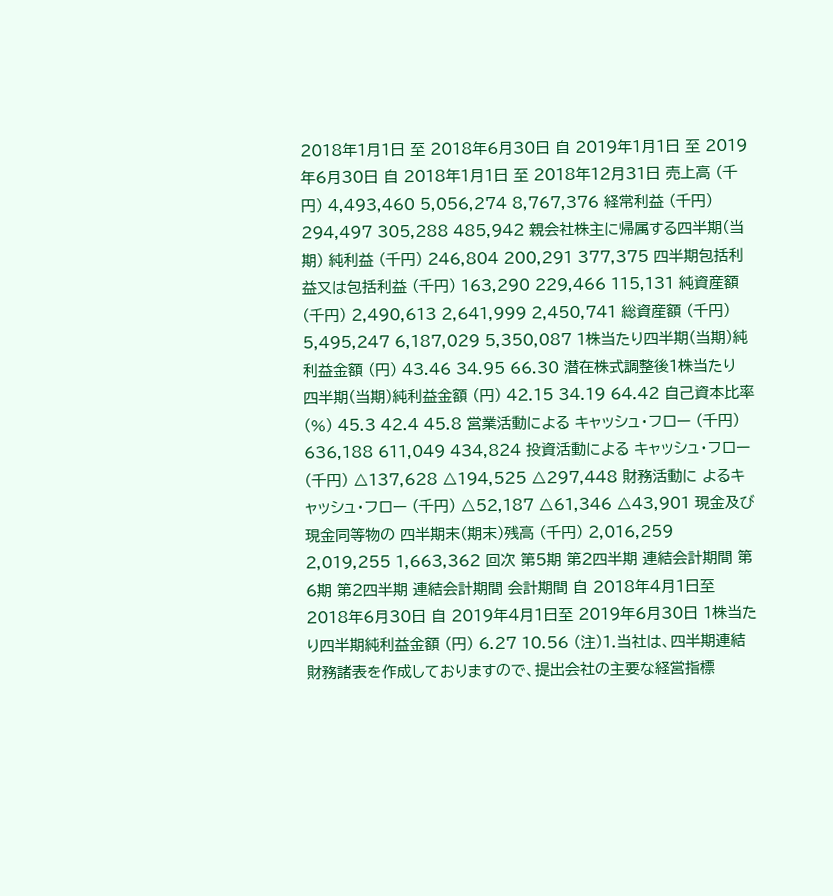2018年1月1日 至 2018年6月30日 自 2019年1月1日 至 2019年6月30日 自 2018年1月1日 至 2018年12月31日 売上高 (千円) 4,493,460 5,056,274 8,767,376 経常利益 (千円) 294,497 305,288 485,942 親会社株主に帰属する四半期(当期) 純利益 (千円) 246,804 200,291 377,375 四半期包括利益又は包括利益 (千円) 163,290 229,466 115,131 純資産額 (千円) 2,490,613 2,641,999 2,450,741 総資産額 (千円) 5,495,247 6,187,029 5,350,087 1株当たり四半期(当期)純利益金額 (円) 43.46 34.95 66.30 潜在株式調整後1株当たり 四半期(当期)純利益金額 (円) 42.15 34.19 64.42 自己資本比率 (%) 45.3 42.4 45.8 営業活動による キャッシュ・フロー (千円) 636,188 611,049 434,824 投資活動による キャッシュ・フロー (千円) △137,628 △194,525 △297,448 財務活動に よるキャッシュ・フロー (千円) △52,187 △61,346 △43,901 現金及び現金同等物の 四半期末(期末)残高 (千円) 2,016,259 2,019,255 1,663,362 回次 第5期 第2四半期 連結会計期間 第6期 第2四半期 連結会計期間 会計期間 自 2018年4月1日至 2018年6月30日 自 2019年4月1日至 2019年6月30日 1株当たり四半期純利益金額 (円) 6.27 10.56 (注)1.当社は、四半期連結財務諸表を作成しておりますので、提出会社の主要な経営指標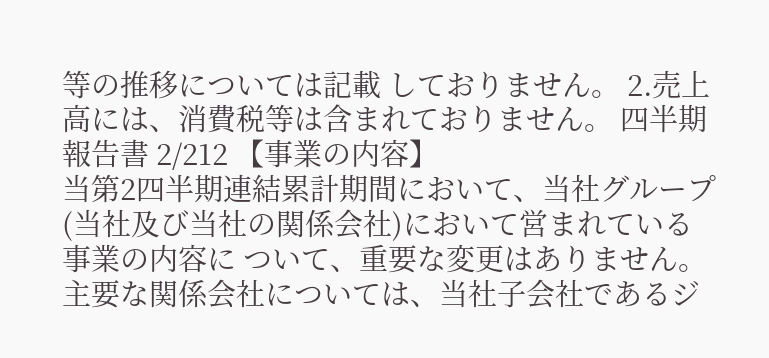等の推移については記載 しておりません。 2.売上高には、消費税等は含まれておりません。 四半期報告書 2/212 【事業の内容】
当第2四半期連結累計期間において、当社グループ(当社及び当社の関係会社)において営まれている事業の内容に ついて、重要な変更はありません。 主要な関係会社については、当社子会社であるジ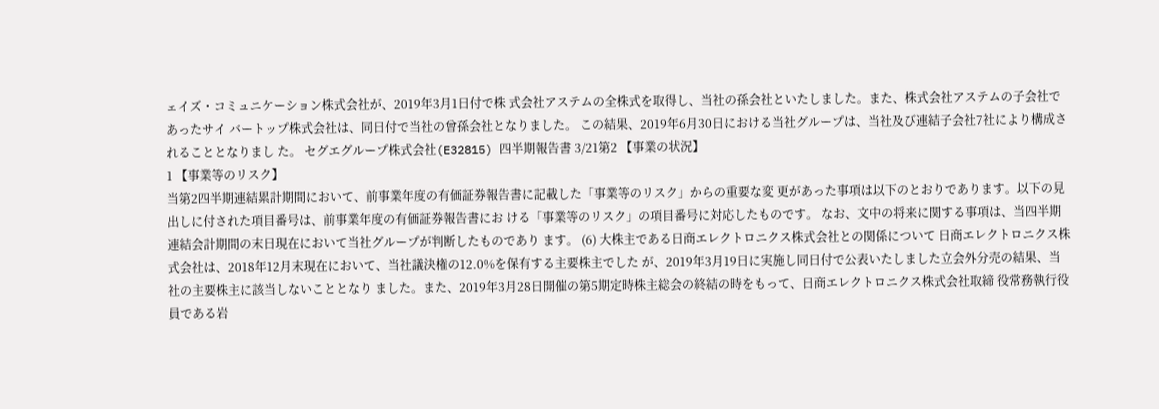ェイズ・コミュニケーション株式会社が、2019年3月1日付で株 式会社アステムの全株式を取得し、当社の孫会社といたしました。また、株式会社アステムの子会社であったサイ バートップ株式会社は、同日付で当社の曾孫会社となりました。 この結果、2019年6月30日における当社グループは、当社及び連結子会社7社により構成されることとなりまし た。 セグエグループ株式会社(E32815) 四半期報告書 3/21第2 【事業の状況】
1 【事業等のリスク】
当第2四半期連結累計期間において、前事業年度の有価証券報告書に記載した「事業等のリスク」からの重要な変 更があった事項は以下のとおりであります。以下の見出しに付された項目番号は、前事業年度の有価証券報告書にお ける「事業等のリスク」の項目番号に対応したものです。 なお、文中の将来に関する事項は、当四半期連結会計期間の末日現在において当社グループが判断したものであり ます。 (6) 大株主である日商エレクトロニクス株式会社との関係について 日商エレクトロニクス株式会社は、2018年12月末現在において、当社議決権の12.0%を保有する主要株主でした が、2019年3月19日に実施し同日付で公表いたしました立会外分売の結果、当社の主要株主に該当しないこととなり ました。また、2019年3月28日開催の第5期定時株主総会の終結の時をもって、日商エレクトロニクス株式会社取締 役常務執行役員である岩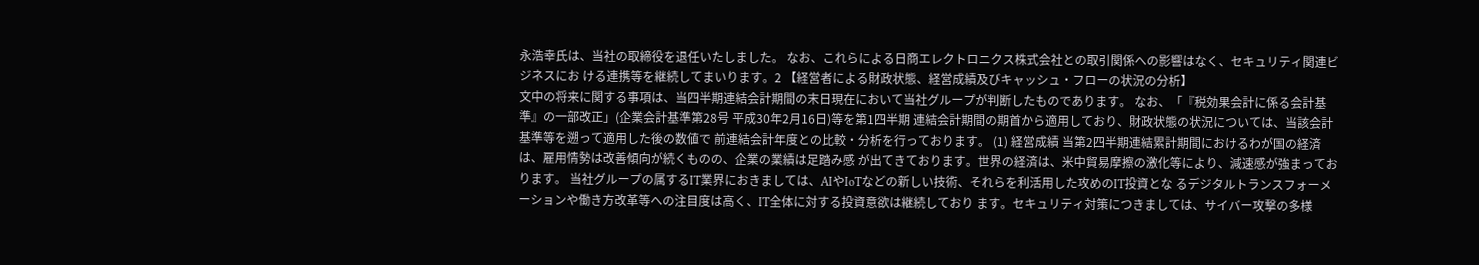永浩幸氏は、当社の取締役を退任いたしました。 なお、これらによる日商エレクトロニクス株式会社との取引関係への影響はなく、セキュリティ関連ビジネスにお ける連携等を継続してまいります。2 【経営者による財政状態、経営成績及びキャッシュ・フローの状況の分析】
文中の将来に関する事項は、当四半期連結会計期間の末日現在において当社グループが判断したものであります。 なお、「『税効果会計に係る会計基準』の一部改正」(企業会計基準第28号 平成30年2月16日)等を第1四半期 連結会計期間の期首から適用しており、財政状態の状況については、当該会計基準等を遡って適用した後の数値で 前連結会計年度との比較・分析を行っております。 (1) 経営成績 当第2四半期連結累計期間におけるわが国の経済は、雇用情勢は改善傾向が続くものの、企業の業績は足踏み感 が出てきております。世界の経済は、米中貿易摩擦の激化等により、減速感が強まっております。 当社グループの属するIT業界におきましては、AIやIoTなどの新しい技術、それらを利活用した攻めのIT投資とな るデジタルトランスフォーメーションや働き方改革等への注目度は高く、IT全体に対する投資意欲は継続しており ます。セキュリティ対策につきましては、サイバー攻撃の多様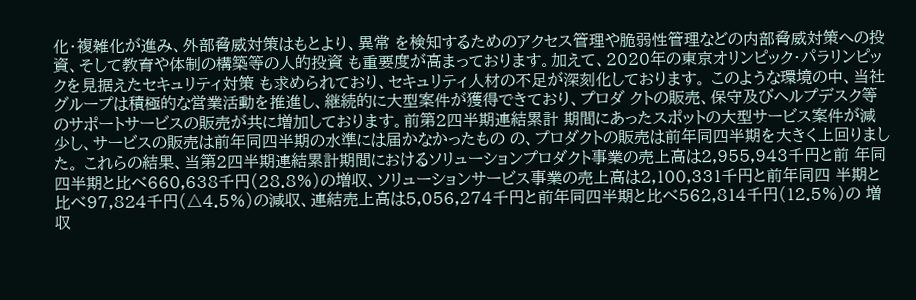化・複雑化が進み、外部脅威対策はもとより、異常 を検知するためのアクセス管理や脆弱性管理などの内部脅威対策への投資、そして教育や体制の構築等の人的投資 も重要度が高まっております。加えて、2020年の東京オリンピック・パラリンピックを見据えたセキュリティ対策 も求められており、セキュリティ人材の不足が深刻化しております。 このような環境の中、当社グループは積極的な営業活動を推進し、継続的に大型案件が獲得できており、プロダ クトの販売、保守及びヘルプデスク等のサポートサービスの販売が共に増加しております。前第2四半期連結累計 期間にあったスポットの大型サービス案件が減少し、サービスの販売は前年同四半期の水準には届かなかったもの の、プロダクトの販売は前年同四半期を大きく上回りました。 これらの結果、当第2四半期連結累計期間におけるソリューションプロダクト事業の売上高は2,955,943千円と前 年同四半期と比べ660,638千円(28.8%)の増収、ソリューションサービス事業の売上高は2,100,331千円と前年同四 半期と比べ97,824千円(△4.5%)の減収、連結売上高は5,056,274千円と前年同四半期と比べ562,814千円(12.5%)の 増収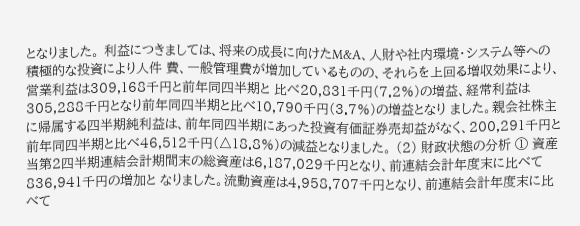となりました。 利益につきましては、将来の成長に向けたM&A、人財や社内環境・システム等への積極的な投資により人件 費、一般管理費が増加しているものの、それらを上回る増収効果により、営業利益は309,168千円と前年同四半期と 比べ20,831千円(7.2%)の増益、経常利益は305,288千円となり前年同四半期と比べ10,790千円(3.7%)の増益となり ました。親会社株主に帰属する四半期純利益は、前年同四半期にあった投資有価証券売却益がなく、200,291千円と 前年同四半期と比べ46,512千円(△18.8%)の減益となりました。 (2) 財政状態の分析 ① 資産 当第2四半期連結会計期間末の総資産は6,187,029千円となり、前連結会計年度末に比べて836,941千円の増加と なりました。流動資産は4,958,707千円となり、前連結会計年度末に比べて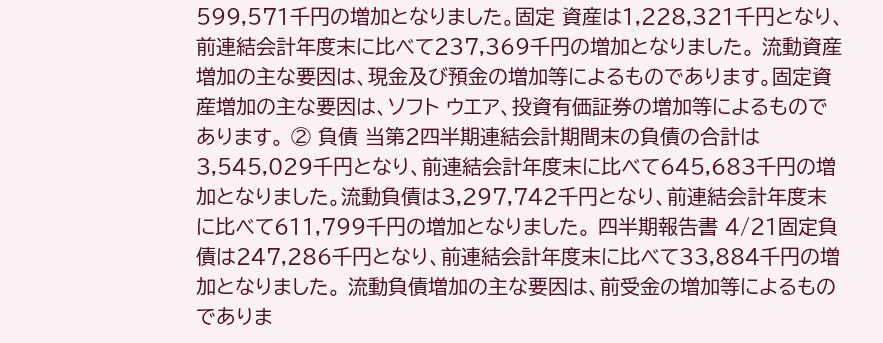599,571千円の増加となりました。固定 資産は1,228,321千円となり、前連結会計年度末に比べて237,369千円の増加となりました。 流動資産増加の主な要因は、現金及び預金の増加等によるものであります。固定資産増加の主な要因は、ソフト ウエア、投資有価証券の増加等によるものであります。 ② 負債 当第2四半期連結会計期間末の負債の合計は3,545,029千円となり、前連結会計年度末に比べて645,683千円の増 加となりました。流動負債は3,297,742千円となり、前連結会計年度末に比べて611,799千円の増加となりました。 四半期報告書 4/21固定負債は247,286千円となり、前連結会計年度末に比べて33,884千円の増加となりました。 流動負債増加の主な要因は、前受金の増加等によるものでありま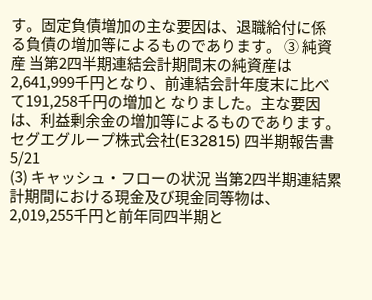す。固定負債増加の主な要因は、退職給付に係 る負債の増加等によるものであります。 ③ 純資産 当第2四半期連結会計期間末の純資産は2,641,999千円となり、前連結会計年度末に比べて191,258千円の増加と なりました。主な要因は、利益剰余金の増加等によるものであります。 セグエグループ株式会社(E32815) 四半期報告書 5/21
(3) キャッシュ・フローの状況 当第2四半期連結累計期間における現金及び現金同等物は、2,019,255千円と前年同四半期と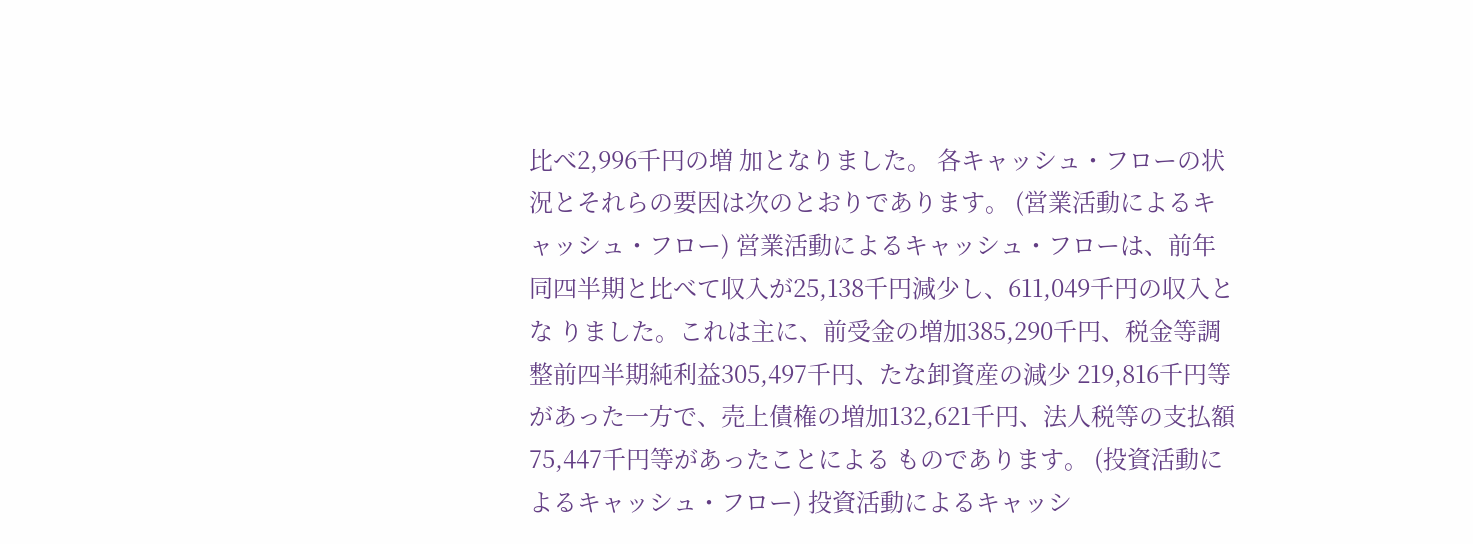比べ2,996千円の増 加となりました。 各キャッシュ・フローの状況とそれらの要因は次のとおりであります。 (営業活動によるキャッシュ・フロー) 営業活動によるキャッシュ・フローは、前年同四半期と比べて収入が25,138千円減少し、611,049千円の収入とな りました。これは主に、前受金の増加385,290千円、税金等調整前四半期純利益305,497千円、たな卸資産の減少 219,816千円等があった一方で、売上債権の増加132,621千円、法人税等の支払額75,447千円等があったことによる ものであります。 (投資活動によるキャッシュ・フロー) 投資活動によるキャッシ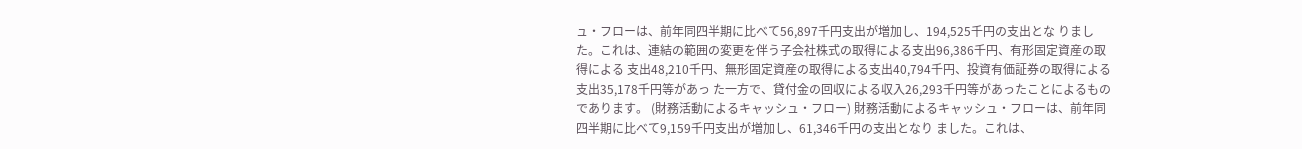ュ・フローは、前年同四半期に比べて56,897千円支出が増加し、194,525千円の支出とな りました。これは、連結の範囲の変更を伴う子会社株式の取得による支出96,386千円、有形固定資産の取得による 支出48,210千円、無形固定資産の取得による支出40,794千円、投資有価証券の取得による支出35,178千円等があっ た一方で、貸付金の回収による収入26,293千円等があったことによるものであります。 (財務活動によるキャッシュ・フロー) 財務活動によるキャッシュ・フローは、前年同四半期に比べて9,159千円支出が増加し、61,346千円の支出となり ました。これは、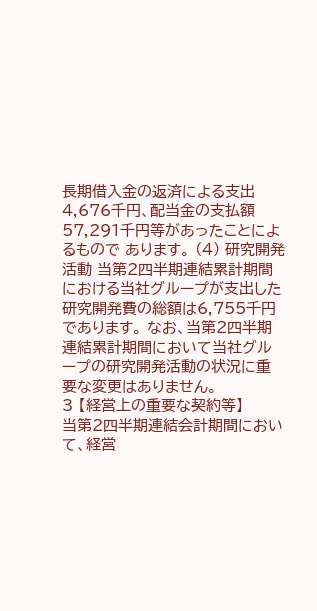長期借入金の返済による支出4,676千円、配当金の支払額57,291千円等があったことによるもので あります。 (4) 研究開発活動 当第2四半期連結累計期間における当社グループが支出した研究開発費の総額は6,755千円であります。 なお、当第2四半期連結累計期間において当社グループの研究開発活動の状況に重要な変更はありません。
3 【経営上の重要な契約等】
当第2四半期連結会計期間において、経営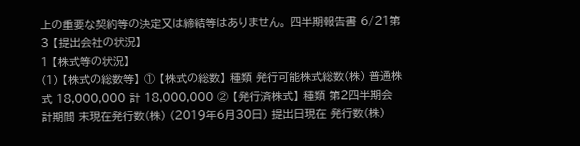上の重要な契約等の決定又は締結等はありません。 四半期報告書 6/21第3 【提出会社の状況】
1 【株式等の状況】
(1) 【株式の総数等】 ① 【株式の総数】 種類 発行可能株式総数(株) 普通株式 18,000,000 計 18,000,000 ② 【発行済株式】 種類 第2四半期会計期間 末現在発行数(株) (2019年6月30日) 提出日現在 発行数(株)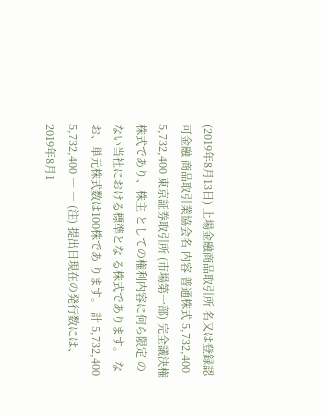(2019年8月13日) 上場金融商品取引所 名又は登録認可金融 商品取引業協会名 内容 普通株式 5,732,400 5,732,400 東京証券取引所 (市場第一部) 完全議決権株式であり、株主 としての権利内容に何ら限定 のない当社における標準とな る株式であります。 なお、単元株式数は100株であ ります。 計 5,732,400 5,732,400 ― ― (注) 提出日現在の発行数には、2019年8月1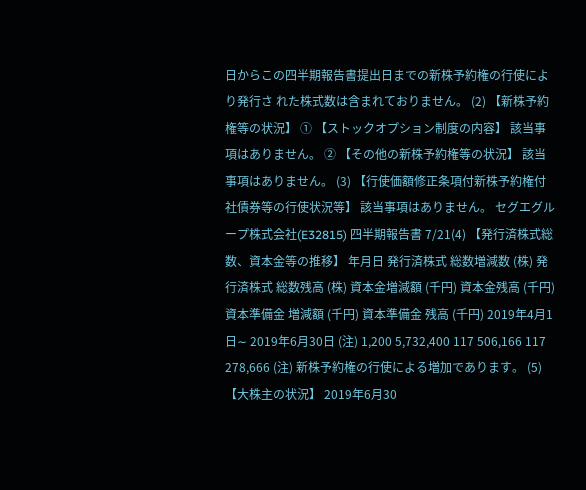日からこの四半期報告書提出日までの新株予約権の行使により発行さ れた株式数は含まれておりません。 (2) 【新株予約権等の状況】 ① 【ストックオプション制度の内容】 該当事項はありません。 ② 【その他の新株予約権等の状況】 該当事項はありません。 (3) 【行使価額修正条項付新株予約権付社債券等の行使状況等】 該当事項はありません。 セグエグループ株式会社(E32815) 四半期報告書 7/21(4) 【発行済株式総数、資本金等の推移】 年月日 発行済株式 総数増減数 (株) 発行済株式 総数残高 (株) 資本金増減額 (千円) 資本金残高 (千円) 資本準備金 増減額 (千円) 資本準備金 残高 (千円) 2019年4月1日∼ 2019年6月30日 (注) 1,200 5,732,400 117 506,166 117 278,666 (注) 新株予約権の行使による増加であります。 (5) 【大株主の状況】 2019年6月30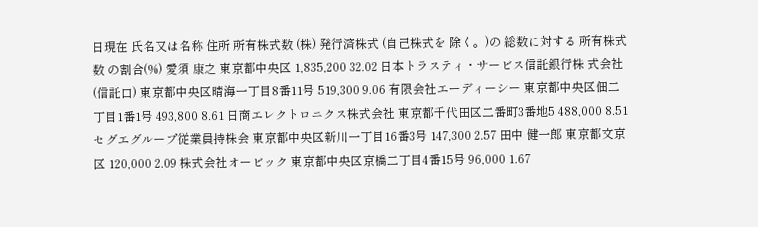日現在 氏名又は名称 住所 所有株式数 (株) 発行済株式 (自己株式を 除く。)の 総数に対する 所有株式数 の割合(%) 愛須 康之 東京都中央区 1,835,200 32.02 日本トラスティ・サービス信託銀行株 式会社(信託口) 東京都中央区晴海一丁目8番11号 519,300 9.06 有限会社エーディーシー 東京都中央区佃二丁目1番1号 493,800 8.61 日商エレクトロニクス株式会社 東京都千代田区二番町3番地5 488,000 8.51 セグエグループ従業員持株会 東京都中央区新川一丁目16番3号 147,300 2.57 田中 健一郎 東京都文京区 120,000 2.09 株式会社オービック 東京都中央区京橋二丁目4番15号 96,000 1.67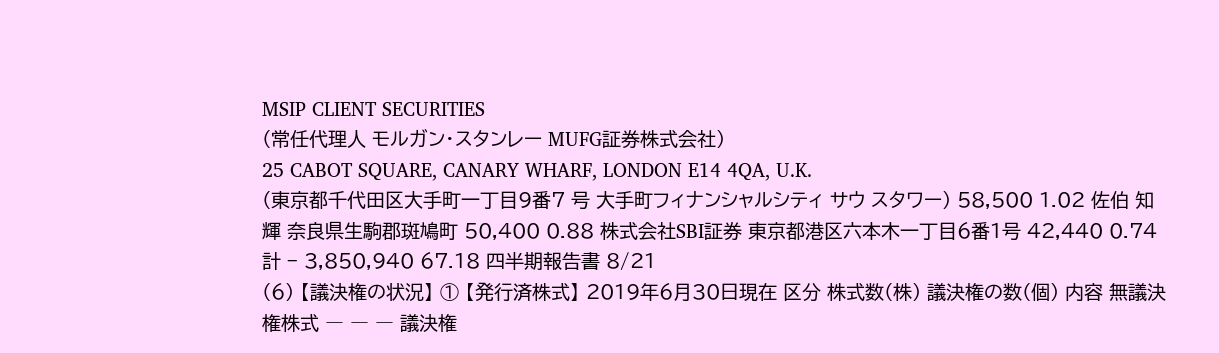MSIP CLIENT SECURITIES
(常任代理人 モルガン・スタンレー MUFG証券株式会社)
25 CABOT SQUARE, CANARY WHARF, LONDON E14 4QA, U.K.
(東京都千代田区大手町一丁目9番7 号 大手町フィナンシャルシティ サウ スタワー) 58,500 1.02 佐伯 知輝 奈良県生駒郡斑鳩町 50,400 0.88 株式会社SBI証券 東京都港区六本木一丁目6番1号 42,440 0.74 計 − 3,850,940 67.18 四半期報告書 8/21
(6) 【議決権の状況】 ① 【発行済株式】 2019年6月30日現在 区分 株式数(株) 議決権の数(個) 内容 無議決権株式 ― ― ― 議決権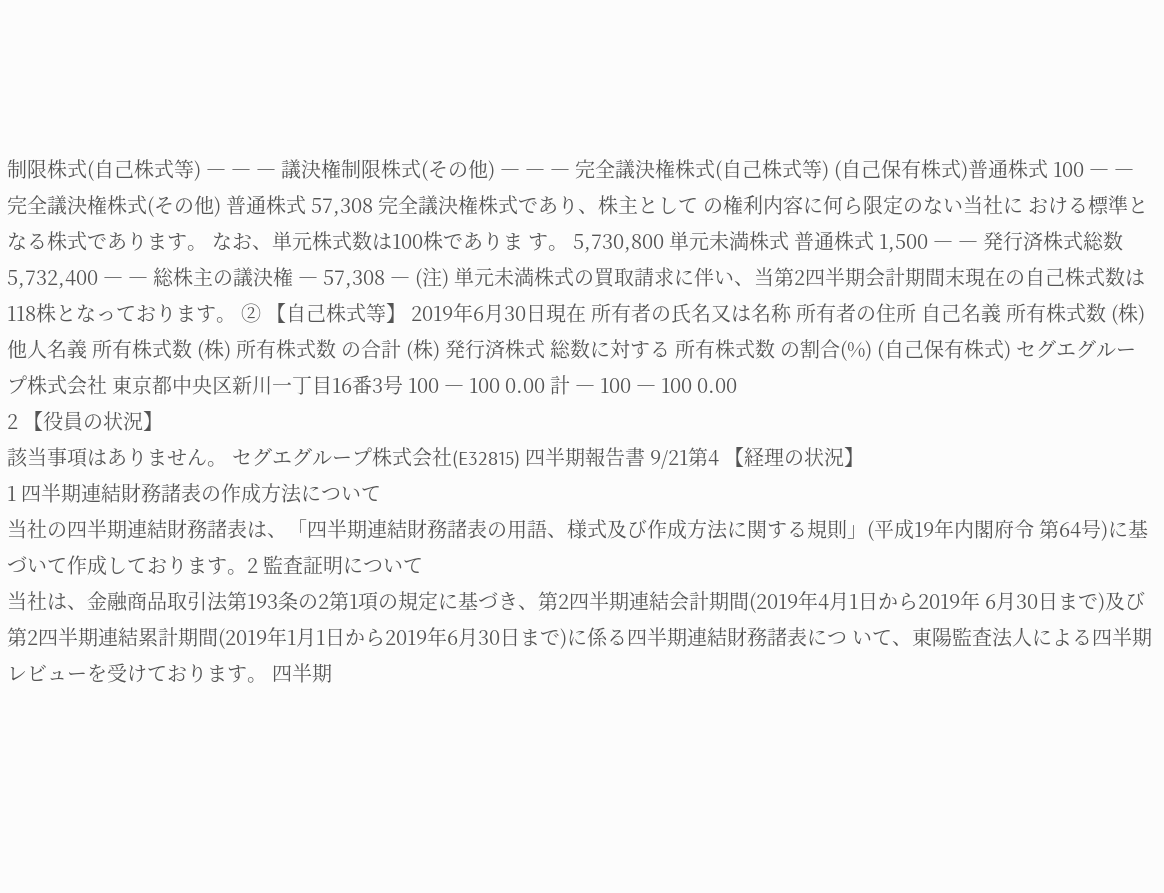制限株式(自己株式等) ― ― ― 議決権制限株式(その他) ― ― ― 完全議決権株式(自己株式等) (自己保有株式)普通株式 100 ― ― 完全議決権株式(その他) 普通株式 57,308 完全議決権株式であり、株主として の権利内容に何ら限定のない当社に おける標準となる株式であります。 なお、単元株式数は100株でありま す。 5,730,800 単元未満株式 普通株式 1,500 ― ― 発行済株式総数 5,732,400 ― ― 総株主の議決権 ― 57,308 ― (注) 単元未満株式の買取請求に伴い、当第2四半期会計期間末現在の自己株式数は118株となっております。 ② 【自己株式等】 2019年6月30日現在 所有者の氏名又は名称 所有者の住所 自己名義 所有株式数 (株) 他人名義 所有株式数 (株) 所有株式数 の合計 (株) 発行済株式 総数に対する 所有株式数 の割合(%) (自己保有株式) セグエグループ株式会社 東京都中央区新川一丁目16番3号 100 ― 100 0.00 計 ― 100 ― 100 0.00
2 【役員の状況】
該当事項はありません。 セグエグループ株式会社(E32815) 四半期報告書 9/21第4 【経理の状況】
1 四半期連結財務諸表の作成方法について
当社の四半期連結財務諸表は、「四半期連結財務諸表の用語、様式及び作成方法に関する規則」(平成19年内閣府令 第64号)に基づいて作成しております。2 監査証明について
当社は、金融商品取引法第193条の2第1項の規定に基づき、第2四半期連結会計期間(2019年4月1日から2019年 6月30日まで)及び第2四半期連結累計期間(2019年1月1日から2019年6月30日まで)に係る四半期連結財務諸表につ いて、東陽監査法人による四半期レビューを受けております。 四半期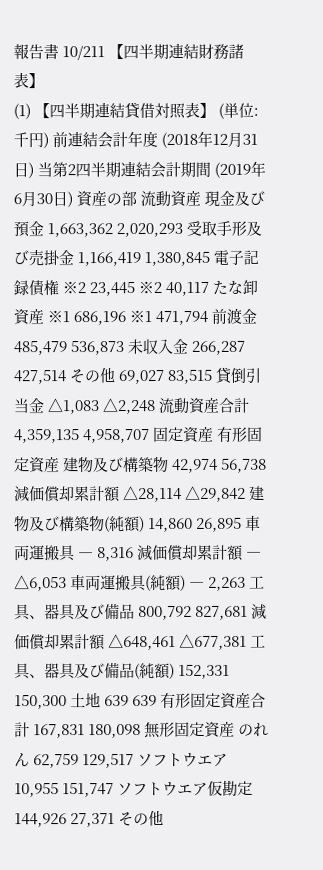報告書 10/211 【四半期連結財務諸表】
(1) 【四半期連結貸借対照表】 (単位:千円) 前連結会計年度 (2018年12月31日) 当第2四半期連結会計期間 (2019年6月30日) 資産の部 流動資産 現金及び預金 1,663,362 2,020,293 受取手形及び売掛金 1,166,419 1,380,845 電子記録債権 ※2 23,445 ※2 40,117 たな卸資産 ※1 686,196 ※1 471,794 前渡金 485,479 536,873 未収入金 266,287 427,514 その他 69,027 83,515 貸倒引当金 △1,083 △2,248 流動資産合計 4,359,135 4,958,707 固定資産 有形固定資産 建物及び構築物 42,974 56,738 減価償却累計額 △28,114 △29,842 建物及び構築物(純額) 14,860 26,895 車両運搬具 ― 8,316 減価償却累計額 ― △6,053 車両運搬具(純額) ― 2,263 工具、器具及び備品 800,792 827,681 減価償却累計額 △648,461 △677,381 工具、器具及び備品(純額) 152,331 150,300 土地 639 639 有形固定資産合計 167,831 180,098 無形固定資産 のれん 62,759 129,517 ソフトウエア 10,955 151,747 ソフトウエア仮勘定 144,926 27,371 その他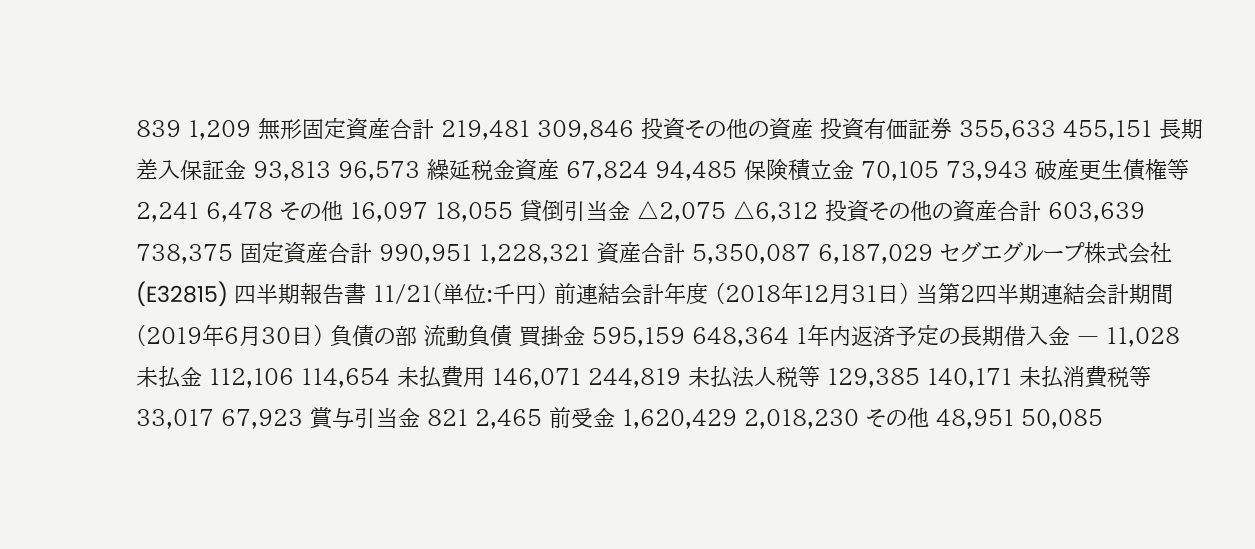839 1,209 無形固定資産合計 219,481 309,846 投資その他の資産 投資有価証券 355,633 455,151 長期差入保証金 93,813 96,573 繰延税金資産 67,824 94,485 保険積立金 70,105 73,943 破産更生債権等 2,241 6,478 その他 16,097 18,055 貸倒引当金 △2,075 △6,312 投資その他の資産合計 603,639 738,375 固定資産合計 990,951 1,228,321 資産合計 5,350,087 6,187,029 セグエグループ株式会社(E32815) 四半期報告書 11/21(単位:千円) 前連結会計年度 (2018年12月31日) 当第2四半期連結会計期間 (2019年6月30日) 負債の部 流動負債 買掛金 595,159 648,364 1年内返済予定の長期借入金 ― 11,028 未払金 112,106 114,654 未払費用 146,071 244,819 未払法人税等 129,385 140,171 未払消費税等 33,017 67,923 賞与引当金 821 2,465 前受金 1,620,429 2,018,230 その他 48,951 50,085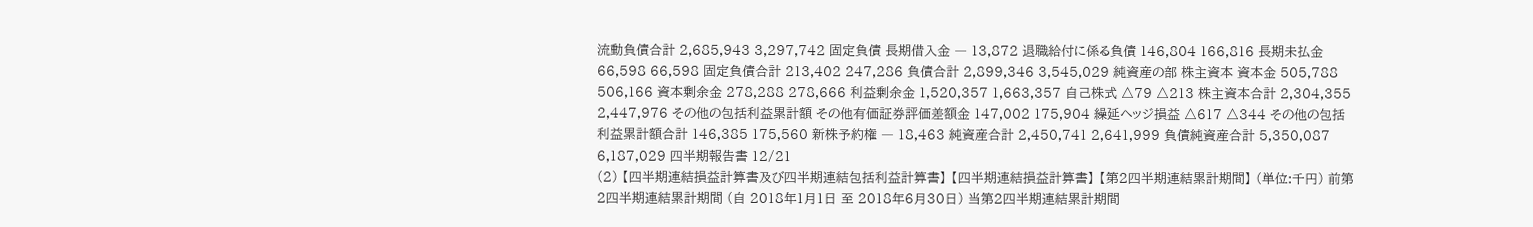流動負債合計 2,685,943 3,297,742 固定負債 長期借入金 ― 13,872 退職給付に係る負債 146,804 166,816 長期未払金 66,598 66,598 固定負債合計 213,402 247,286 負債合計 2,899,346 3,545,029 純資産の部 株主資本 資本金 505,788 506,166 資本剰余金 278,288 278,666 利益剰余金 1,520,357 1,663,357 自己株式 △79 △213 株主資本合計 2,304,355 2,447,976 その他の包括利益累計額 その他有価証券評価差額金 147,002 175,904 繰延ヘッジ損益 △617 △344 その他の包括利益累計額合計 146,385 175,560 新株予約権 ― 18,463 純資産合計 2,450,741 2,641,999 負債純資産合計 5,350,087 6,187,029 四半期報告書 12/21
(2) 【四半期連結損益計算書及び四半期連結包括利益計算書】 【四半期連結損益計算書】 【第2四半期連結累計期間】 (単位:千円) 前第2四半期連結累計期間 (自 2018年1月1日 至 2018年6月30日) 当第2四半期連結累計期間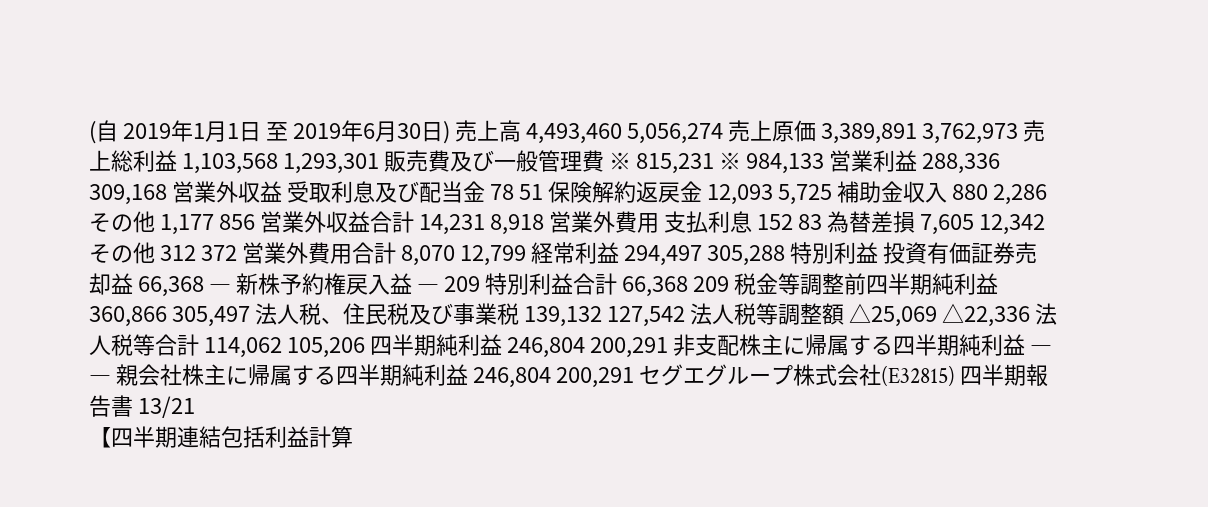(自 2019年1月1日 至 2019年6月30日) 売上高 4,493,460 5,056,274 売上原価 3,389,891 3,762,973 売上総利益 1,103,568 1,293,301 販売費及び一般管理費 ※ 815,231 ※ 984,133 営業利益 288,336 309,168 営業外収益 受取利息及び配当金 78 51 保険解約返戻金 12,093 5,725 補助金収入 880 2,286 その他 1,177 856 営業外収益合計 14,231 8,918 営業外費用 支払利息 152 83 為替差損 7,605 12,342 その他 312 372 営業外費用合計 8,070 12,799 経常利益 294,497 305,288 特別利益 投資有価証券売却益 66,368 ― 新株予約権戻入益 ― 209 特別利益合計 66,368 209 税金等調整前四半期純利益 360,866 305,497 法人税、住民税及び事業税 139,132 127,542 法人税等調整額 △25,069 △22,336 法人税等合計 114,062 105,206 四半期純利益 246,804 200,291 非支配株主に帰属する四半期純利益 ― ― 親会社株主に帰属する四半期純利益 246,804 200,291 セグエグループ株式会社(E32815) 四半期報告書 13/21
【四半期連結包括利益計算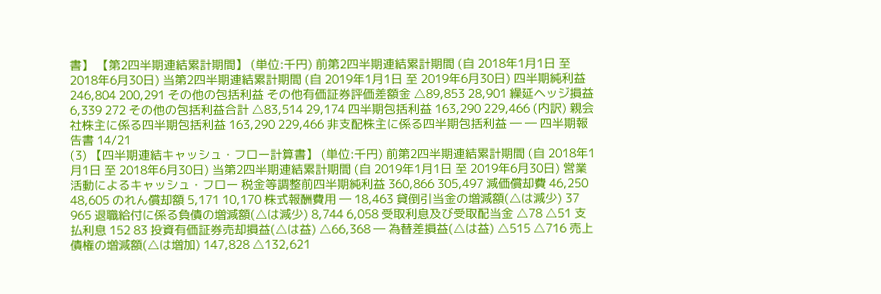書】 【第2四半期連結累計期間】 (単位:千円) 前第2四半期連結累計期間 (自 2018年1月1日 至 2018年6月30日) 当第2四半期連結累計期間 (自 2019年1月1日 至 2019年6月30日) 四半期純利益 246,804 200,291 その他の包括利益 その他有価証券評価差額金 △89,853 28,901 繰延ヘッジ損益 6,339 272 その他の包括利益合計 △83,514 29,174 四半期包括利益 163,290 229,466 (内訳) 親会社株主に係る四半期包括利益 163,290 229,466 非支配株主に係る四半期包括利益 ― ― 四半期報告書 14/21
(3) 【四半期連結キャッシュ・フロー計算書】 (単位:千円) 前第2四半期連結累計期間 (自 2018年1月1日 至 2018年6月30日) 当第2四半期連結累計期間 (自 2019年1月1日 至 2019年6月30日) 営業活動によるキャッシュ・フロー 税金等調整前四半期純利益 360,866 305,497 減価償却費 46,250 48,605 のれん償却額 5,171 10,170 株式報酬費用 ― 18,463 貸倒引当金の増減額(△は減少) 37 965 退職給付に係る負債の増減額(△は減少) 8,744 6,058 受取利息及び受取配当金 △78 △51 支払利息 152 83 投資有価証券売却損益(△は益) △66,368 ― 為替差損益(△は益) △515 △716 売上債権の増減額(△は増加) 147,828 △132,621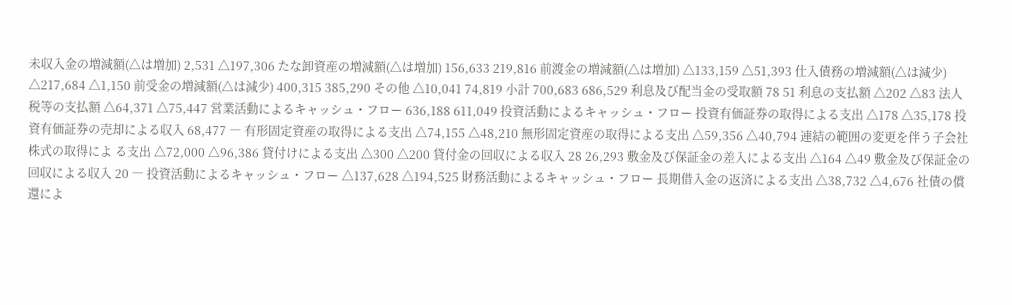未収入金の増減額(△は増加) 2,531 △197,306 たな卸資産の増減額(△は増加) 156,633 219,816 前渡金の増減額(△は増加) △133,159 △51,393 仕入債務の増減額(△は減少) △217,684 △1,150 前受金の増減額(△は減少) 400,315 385,290 その他 △10,041 74,819 小計 700,683 686,529 利息及び配当金の受取額 78 51 利息の支払額 △202 △83 法人税等の支払額 △64,371 △75,447 営業活動によるキャッシュ・フロー 636,188 611,049 投資活動によるキャッシュ・フロー 投資有価証券の取得による支出 △178 △35,178 投資有価証券の売却による収入 68,477 ― 有形固定資産の取得による支出 △74,155 △48,210 無形固定資産の取得による支出 △59,356 △40,794 連結の範囲の変更を伴う子会社株式の取得によ る支出 △72,000 △96,386 貸付けによる支出 △300 △200 貸付金の回収による収入 28 26,293 敷金及び保証金の差入による支出 △164 △49 敷金及び保証金の回収による収入 20 ― 投資活動によるキャッシュ・フロー △137,628 △194,525 財務活動によるキャッシュ・フロー 長期借入金の返済による支出 △38,732 △4,676 社債の償還によ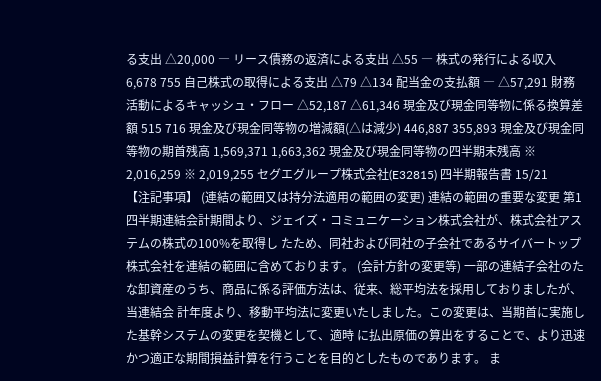る支出 △20,000 ― リース債務の返済による支出 △55 ― 株式の発行による収入 6,678 755 自己株式の取得による支出 △79 △134 配当金の支払額 ― △57,291 財務活動によるキャッシュ・フロー △52,187 △61,346 現金及び現金同等物に係る換算差額 515 716 現金及び現金同等物の増減額(△は減少) 446,887 355,893 現金及び現金同等物の期首残高 1,569,371 1,663,362 現金及び現金同等物の四半期末残高 ※ 2,016,259 ※ 2,019,255 セグエグループ株式会社(E32815) 四半期報告書 15/21
【注記事項】 (連結の範囲又は持分法適用の範囲の変更) 連結の範囲の重要な変更 第1四半期連結会計期間より、ジェイズ・コミュニケーション株式会社が、株式会社アステムの株式の100%を取得し たため、同社および同社の子会社であるサイバートップ株式会社を連結の範囲に含めております。 (会計方針の変更等) 一部の連結子会社のたな卸資産のうち、商品に係る評価方法は、従来、総平均法を採用しておりましたが、当連結会 計年度より、移動平均法に変更いたしました。この変更は、当期首に実施した基幹システムの変更を契機として、適時 に払出原価の算出をすることで、より迅速かつ適正な期間損益計算を行うことを目的としたものであります。 ま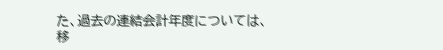た、過去の連結会計年度については、移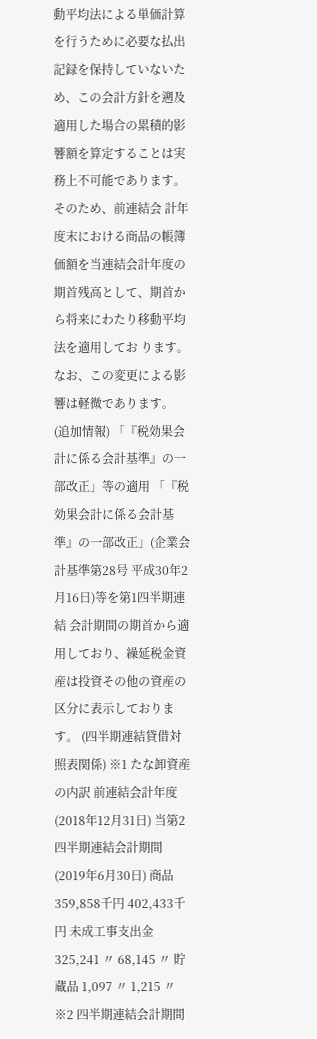動平均法による単価計算を行うために必要な払出記録を保持していないた め、この会計方針を遡及適用した場合の累積的影響額を算定することは実務上不可能であります。そのため、前連結会 計年度末における商品の帳簿価額を当連結会計年度の期首残高として、期首から将来にわたり移動平均法を適用してお ります。 なお、この変更による影響は軽微であります。 (追加情報) 「『税効果会計に係る会計基準』の一部改正」等の適用 「『税効果会計に係る会計基準』の一部改正」(企業会計基準第28号 平成30年2月16日)等を第1四半期連結 会計期間の期首から適用しており、繰延税金資産は投資その他の資産の区分に表示しております。 (四半期連結貸借対照表関係) ※1 たな卸資産の内訳 前連結会計年度 (2018年12月31日) 当第2四半期連結会計期間 (2019年6月30日) 商品 359,858千円 402,433千円 未成工事支出金 325,241 〃 68,145 〃 貯蔵品 1,097 〃 1,215 〃 ※2 四半期連結会計期間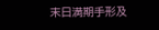末日満期手形及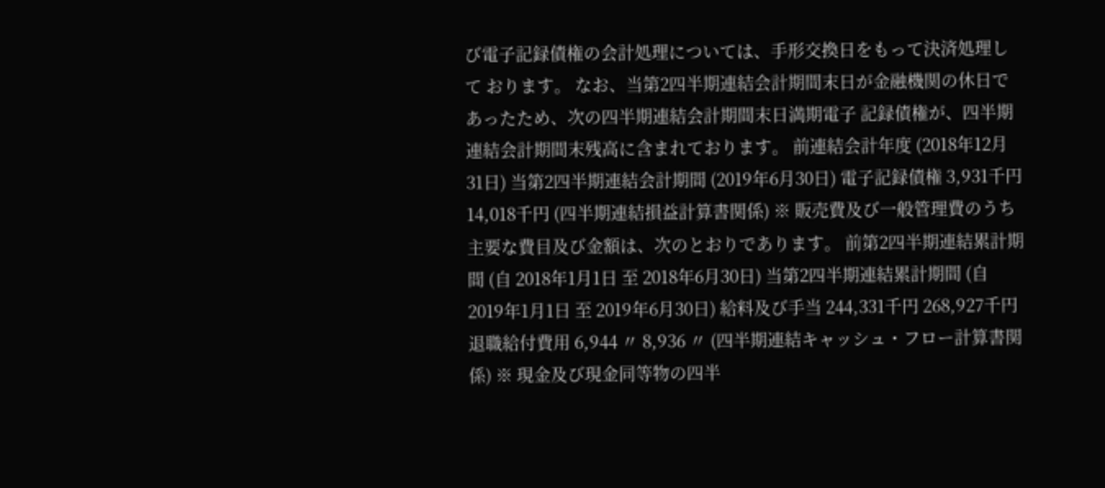び電子記録債権の会計処理については、手形交換日をもって決済処理して おります。 なお、当第2四半期連結会計期間末日が金融機関の休日であったため、次の四半期連結会計期間末日満期電子 記録債権が、四半期連結会計期間末残高に含まれております。 前連結会計年度 (2018年12月31日) 当第2四半期連結会計期間 (2019年6月30日) 電子記録債権 3,931千円 14,018千円 (四半期連結損益計算書関係) ※ 販売費及び一般管理費のうち主要な費目及び金額は、次のとおりであります。 前第2四半期連結累計期間 (自 2018年1月1日 至 2018年6月30日) 当第2四半期連結累計期間 (自 2019年1月1日 至 2019年6月30日) 給料及び手当 244,331千円 268,927千円 退職給付費用 6,944 〃 8,936 〃 (四半期連結キャッシュ・フロー計算書関係) ※ 現金及び現金同等物の四半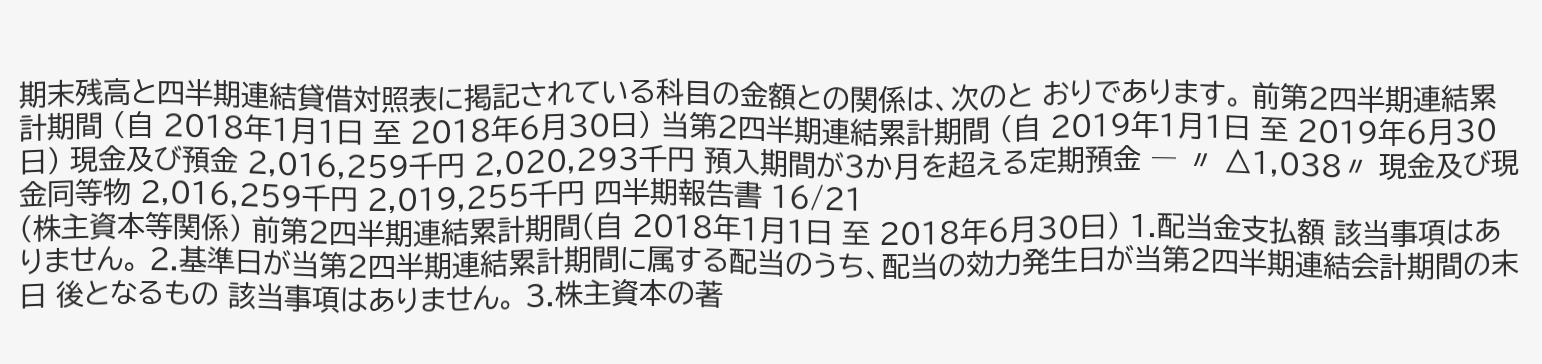期末残高と四半期連結貸借対照表に掲記されている科目の金額との関係は、次のと おりであります。 前第2四半期連結累計期間 (自 2018年1月1日 至 2018年6月30日) 当第2四半期連結累計期間 (自 2019年1月1日 至 2019年6月30日) 現金及び預金 2,016,259千円 2,020,293千円 預入期間が3か月を超える定期預金 ― 〃 △1,038〃 現金及び現金同等物 2,016,259千円 2,019,255千円 四半期報告書 16/21
(株主資本等関係) 前第2四半期連結累計期間(自 2018年1月1日 至 2018年6月30日) 1.配当金支払額 該当事項はありません。 2.基準日が当第2四半期連結累計期間に属する配当のうち、配当の効力発生日が当第2四半期連結会計期間の末日 後となるもの 該当事項はありません。 3.株主資本の著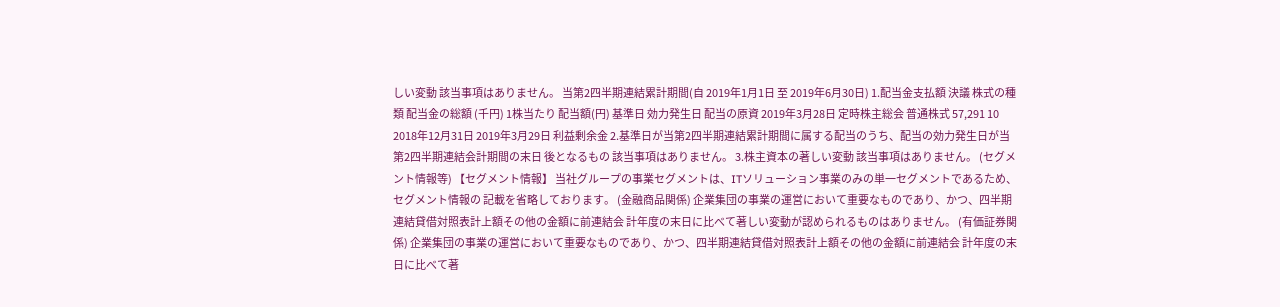しい変動 該当事項はありません。 当第2四半期連結累計期間(自 2019年1月1日 至 2019年6月30日) 1.配当金支払額 決議 株式の種類 配当金の総額 (千円) 1株当たり 配当額(円) 基準日 効力発生日 配当の原資 2019年3月28日 定時株主総会 普通株式 57,291 10 2018年12月31日 2019年3月29日 利益剰余金 2.基準日が当第2四半期連結累計期間に属する配当のうち、配当の効力発生日が当第2四半期連結会計期間の末日 後となるもの 該当事項はありません。 3.株主資本の著しい変動 該当事項はありません。 (セグメント情報等) 【セグメント情報】 当社グループの事業セグメントは、ITソリューション事業のみの単一セグメントであるため、セグメント情報の 記載を省略しております。 (金融商品関係) 企業集団の事業の運営において重要なものであり、かつ、四半期連結貸借対照表計上額その他の金額に前連結会 計年度の末日に比べて著しい変動が認められるものはありません。 (有価証券関係) 企業集団の事業の運営において重要なものであり、かつ、四半期連結貸借対照表計上額その他の金額に前連結会 計年度の末日に比べて著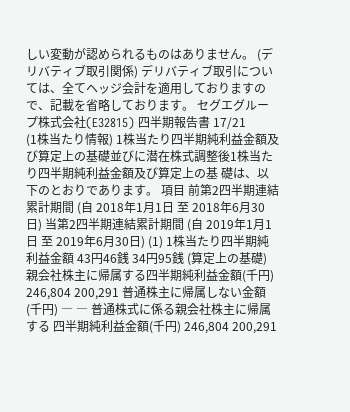しい変動が認められるものはありません。 (デリバティブ取引関係) デリバティブ取引については、全てヘッジ会計を適用しておりますので、記載を省略しております。 セグエグループ株式会社(E32815) 四半期報告書 17/21
(1株当たり情報) 1株当たり四半期純利益金額及び算定上の基礎並びに潜在株式調整後1株当たり四半期純利益金額及び算定上の基 礎は、以下のとおりであります。 項目 前第2四半期連結累計期間 (自 2018年1月1日 至 2018年6月30日) 当第2四半期連結累計期間 (自 2019年1月1日 至 2019年6月30日) (1) 1株当たり四半期純利益金額 43円46銭 34円95銭 (算定上の基礎) 親会社株主に帰属する四半期純利益金額(千円) 246,804 200,291 普通株主に帰属しない金額(千円) ― ― 普通株式に係る親会社株主に帰属する 四半期純利益金額(千円) 246,804 200,291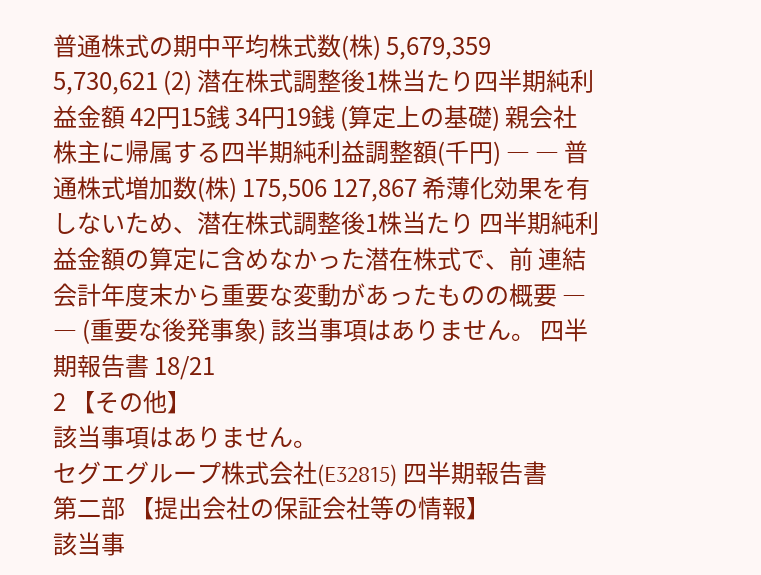普通株式の期中平均株式数(株) 5,679,359 5,730,621 (2) 潜在株式調整後1株当たり四半期純利益金額 42円15銭 34円19銭 (算定上の基礎) 親会社株主に帰属する四半期純利益調整額(千円) ― ― 普通株式増加数(株) 175,506 127,867 希薄化効果を有しないため、潜在株式調整後1株当たり 四半期純利益金額の算定に含めなかった潜在株式で、前 連結会計年度末から重要な変動があったものの概要 ― ― (重要な後発事象) 該当事項はありません。 四半期報告書 18/21
2 【その他】
該当事項はありません。
セグエグループ株式会社(E32815) 四半期報告書
第二部 【提出会社の保証会社等の情報】
該当事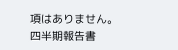項はありません。
四半期報告書